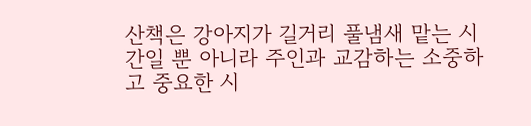산책은 강아지가 길거리 풀냄새 맡는 시간일 뿐 아니라 주인과 교감하는 소중하고 중요한 시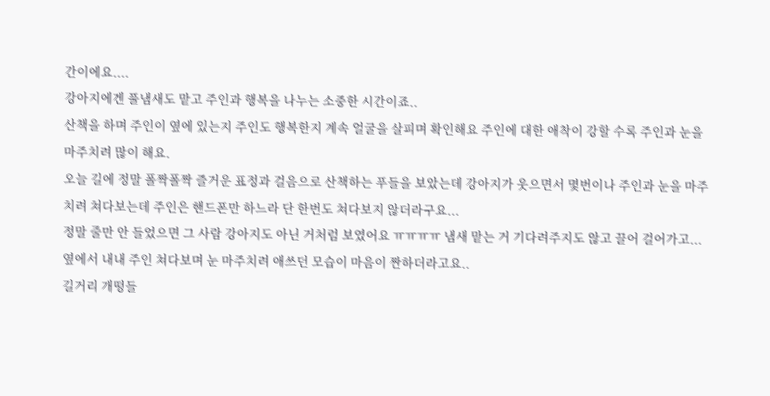간이에요....
강아지에겐 풀냄새도 맡고 주인과 행복을 나누는 소중한 시간이죠..
산책을 하며 주인이 옆에 있는지 주인도 행복한지 계속 얼굴을 살피며 확인해요 주인에 대한 애착이 강할 수록 주인과 눈을 마주치려 많이 해요.
오늘 길에 정말 폴짝폴짝 즐거운 표정과 걸음으로 산책하는 푸들을 보았는데 강아지가 웃으면서 몇번이나 주인과 눈을 마주치려 쳐다보는데 주인은 핸드폰만 하느라 단 한번도 쳐다보지 않더라구요...
정말 줄만 안 들었으면 그 사람 강아지도 아닌 거처럼 보였어요 ㅠㅠㅠㅠ 냄새 맡는 거 기다려주지도 않고 끌어 걸어가고...
옆에서 내내 주인 쳐다보며 눈 마주치려 애쓰던 모습이 마음이 짠하더라고요..
길거리 개떵들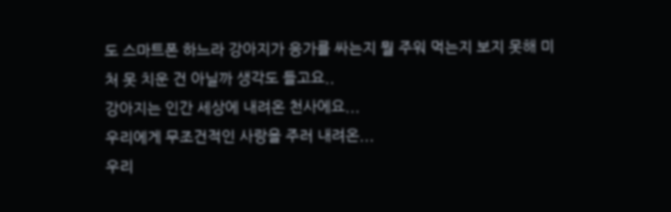도 스마트폰 하느라 강아지가 응가를 싸는지 뭘 주워 먹는지 보지 못해 미처 못 치운 건 아닐까 생각도 들고요..
강아지는 인간 세상에 내려온 천사에요...
우리에게 무조건적인 사랑을 주러 내려온...
우리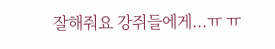잘해줘요 강쥐들에게...ㅠ ㅠ